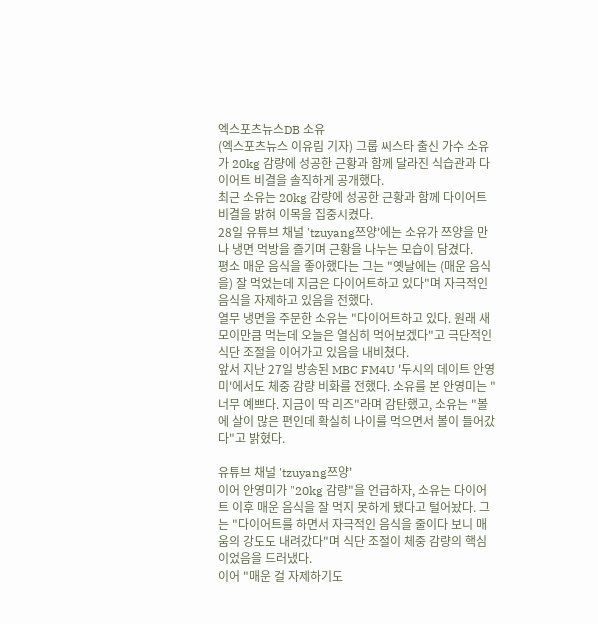엑스포츠뉴스DB 소유
(엑스포츠뉴스 이유림 기자) 그룹 씨스타 출신 가수 소유가 20kg 감량에 성공한 근황과 함께 달라진 식습관과 다이어트 비결을 솔직하게 공개했다.
최근 소유는 20kg 감량에 성공한 근황과 함께 다이어트 비결을 밝혀 이목을 집중시켰다.
28일 유튜브 채널 'tzuyang쯔양'에는 소유가 쯔양을 만나 냉면 먹방을 즐기며 근황을 나누는 모습이 담겼다.
평소 매운 음식을 좋아했다는 그는 "옛날에는 (매운 음식을) 잘 먹었는데 지금은 다이어트하고 있다"며 자극적인 음식을 자제하고 있음을 전했다.
열무 냉면을 주문한 소유는 "다이어트하고 있다. 원래 새 모이만큼 먹는데 오늘은 열심히 먹어보겠다"고 극단적인 식단 조절을 이어가고 있음을 내비쳤다.
앞서 지난 27일 방송된 MBC FM4U '두시의 데이트 안영미'에서도 체중 감량 비화를 전했다. 소유를 본 안영미는 "너무 예쁘다. 지금이 딱 리즈"라며 감탄했고, 소유는 "볼에 살이 많은 편인데 확실히 나이를 먹으면서 볼이 들어갔다"고 밝혔다.

유튜브 채널 'tzuyang쯔양'
이어 안영미가 "20kg 감량"을 언급하자, 소유는 다이어트 이후 매운 음식을 잘 먹지 못하게 됐다고 털어놨다. 그는 "다이어트를 하면서 자극적인 음식을 줄이다 보니 매움의 강도도 내려갔다"며 식단 조절이 체중 감량의 핵심이었음을 드러냈다.
이어 "매운 걸 자제하기도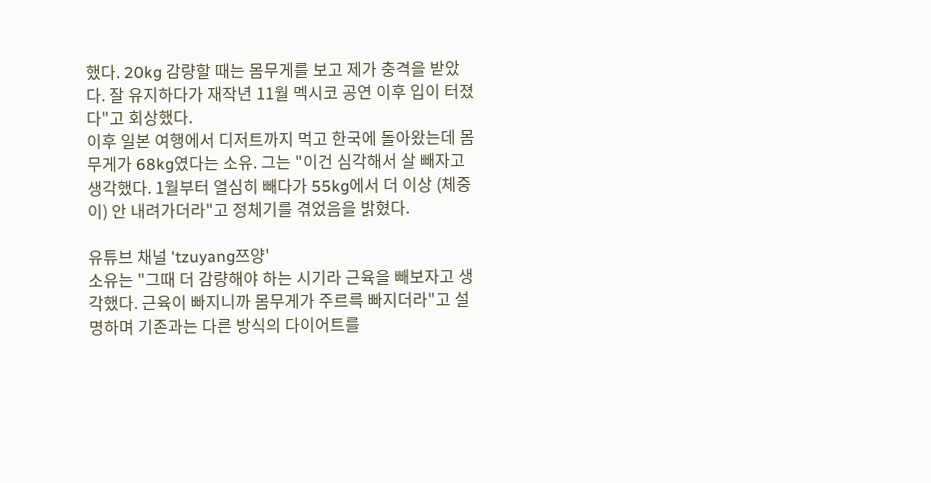했다. 20kg 감량할 때는 몸무게를 보고 제가 충격을 받았다. 잘 유지하다가 재작년 11월 멕시코 공연 이후 입이 터졌다"고 회상했다.
이후 일본 여행에서 디저트까지 먹고 한국에 돌아왔는데 몸무게가 68kg였다는 소유. 그는 "이건 심각해서 살 빼자고 생각했다. 1월부터 열심히 빼다가 55kg에서 더 이상 (체중이) 안 내려가더라"고 정체기를 겪었음을 밝혔다.

유튜브 채널 'tzuyang쯔양'
소유는 "그때 더 감량해야 하는 시기라 근육을 빼보자고 생각했다. 근육이 빠지니까 몸무게가 주르륵 빠지더라"고 설명하며 기존과는 다른 방식의 다이어트를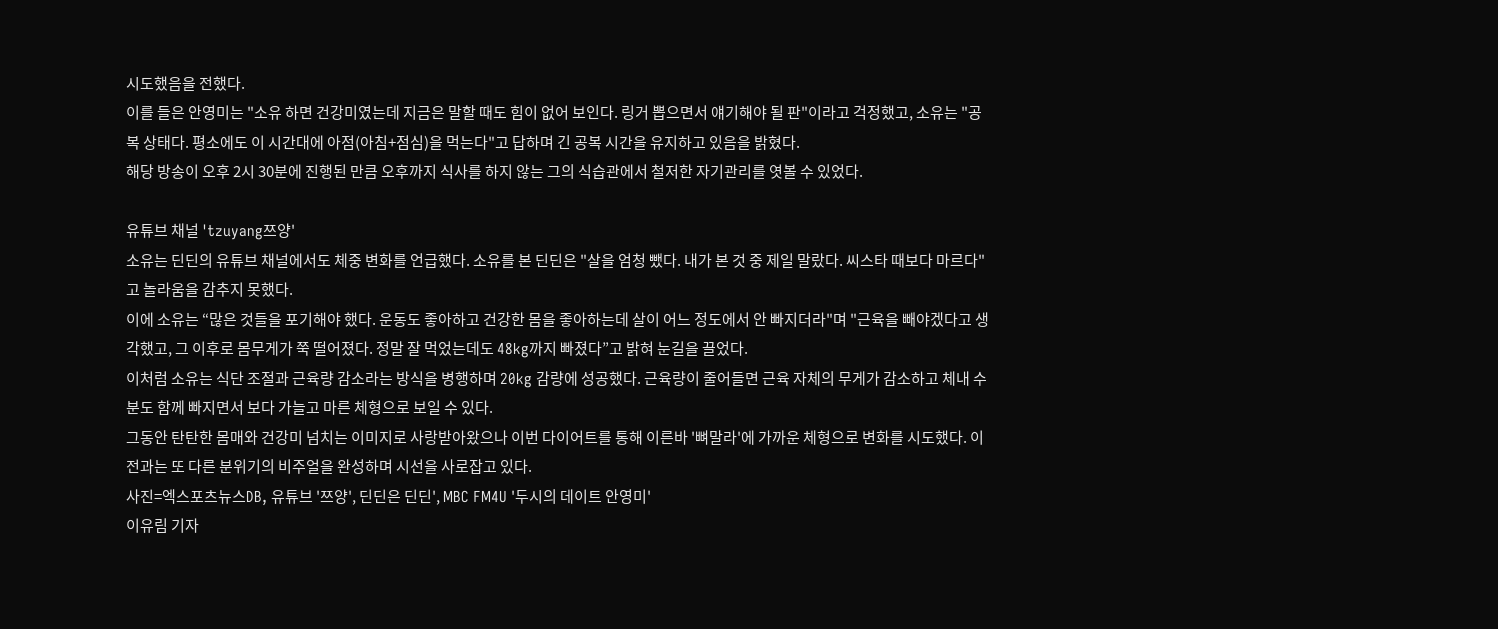시도했음을 전했다.
이를 들은 안영미는 "소유 하면 건강미였는데 지금은 말할 때도 힘이 없어 보인다. 링거 뽑으면서 얘기해야 될 판"이라고 걱정했고, 소유는 "공복 상태다. 평소에도 이 시간대에 아점(아침+점심)을 먹는다"고 답하며 긴 공복 시간을 유지하고 있음을 밝혔다.
해당 방송이 오후 2시 30분에 진행된 만큼 오후까지 식사를 하지 않는 그의 식습관에서 철저한 자기관리를 엿볼 수 있었다.

유튜브 채널 'tzuyang쯔양'
소유는 딘딘의 유튜브 채널에서도 체중 변화를 언급했다. 소유를 본 딘딘은 "살을 엄청 뺐다. 내가 본 것 중 제일 말랐다. 씨스타 때보다 마르다"고 놀라움을 감추지 못했다.
이에 소유는 “많은 것들을 포기해야 했다. 운동도 좋아하고 건강한 몸을 좋아하는데 살이 어느 정도에서 안 빠지더라"며 "근육을 빼야겠다고 생각했고, 그 이후로 몸무게가 쭉 떨어졌다. 정말 잘 먹었는데도 48kg까지 빠졌다”고 밝혀 눈길을 끌었다.
이처럼 소유는 식단 조절과 근육량 감소라는 방식을 병행하며 20kg 감량에 성공했다. 근육량이 줄어들면 근육 자체의 무게가 감소하고 체내 수분도 함께 빠지면서 보다 가늘고 마른 체형으로 보일 수 있다.
그동안 탄탄한 몸매와 건강미 넘치는 이미지로 사랑받아왔으나 이번 다이어트를 통해 이른바 '뼈말라'에 가까운 체형으로 변화를 시도했다. 이전과는 또 다른 분위기의 비주얼을 완성하며 시선을 사로잡고 있다.
사진=엑스포츠뉴스DB, 유튜브 '쯔양', 딘딘은 딘딘', MBC FM4U '두시의 데이트 안영미'
이유림 기자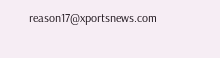reason17@xportsnews.com